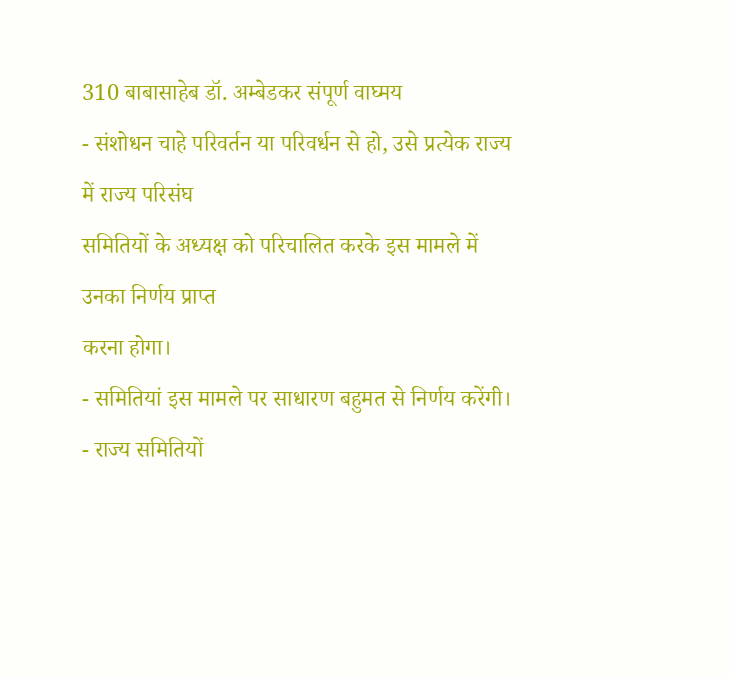310 बाबासाहेब डॉ. अम्बेडकर संपूर्ण वाघ्मय
- संशोधन चाहे परिवर्तन या परिवर्धन से हो, उसे प्रत्येक राज्य में राज्य परिसंघ
समितियों के अध्यक्ष को परिचालित करके इस मामले में उनका निर्णय प्राप्त
करना होगा।
- समितियां इस मामले पर साधारण बहुमत से निर्णय करेंगी।
- राज्य समितियों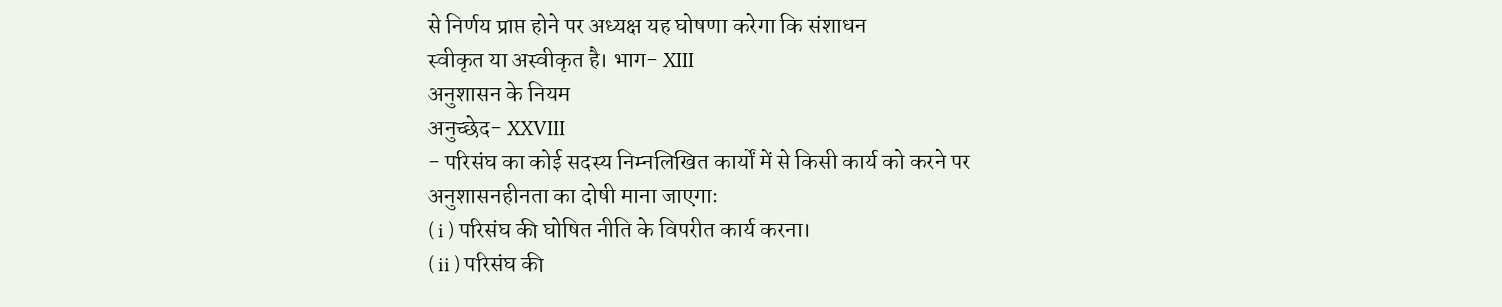से निर्णय प्राप्त होने पर अध्यक्ष यह घोषणा करेगा कि संशाधन
स्वीकृत या अस्वीकृत है। भाग- XIII
अनुशासन के नियम
अनुच्छेद- XXVIII
- परिसंघ का कोई सदस्य निम्नलिखित कार्यों में से किसी कार्य को करने पर
अनुशासनहीनता का दोषी माना जाएगाः
( i ) परिसंघ की घोषित नीति के विपरीत कार्य करना।
( ii ) परिसंघ की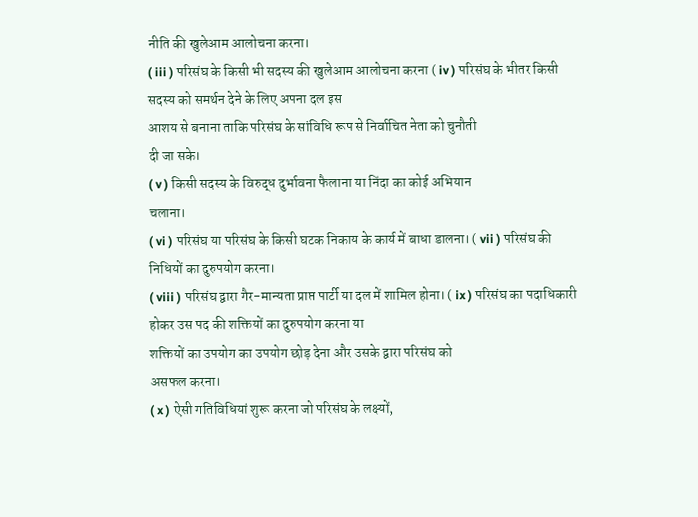नीति की खुलेआम आलोचना करना।
( iii ) परिसंघ के किसी भी सदस्य की खुलेआम आलोचना करना ( iv ) परिसंघ के भीतर किसी सदस्य को समर्थन देने के लिए अपना दल इस
आशय से बनाना ताकि परिसंघ के सांविधि रूप से निर्वाचित नेता को चुनौती
दी जा सके।
( v ) किसी सदस्य के विरुद्ध दुर्भावना फैलाना या निंदा का कोई अभियान
चलाना।
( vi ) परिसंघ या परिसंघ के किसी घटक निकाय के कार्य में बाधा डालना। ( vii ) परिसंघ की निधियों का दुरुपयोग करना।
( viii ) परिसंघ द्वारा गैर-मान्यता प्राप्त पार्टी या दल में शामिल होना। ( ix ) परिसंघ का पदाधिकारी होकर उस पद की शक्तियों का दुरुपयोग करना या
शक्तियों का उपयोग का उपयोग छोड़ देना और उसके द्वारा परिसंघ को
असफल करना।
( x ) ऐसी गतिविधियां शुरू करना जो परिसंघ के लक्ष्यों,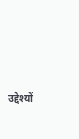उद्देश्यों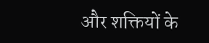और शक्तियों के